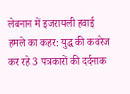लेबनान में इजरायली हवाई हमले का कहर: युद्ध की कवरेज कर रहे 3 पत्रकारों की दर्दनाक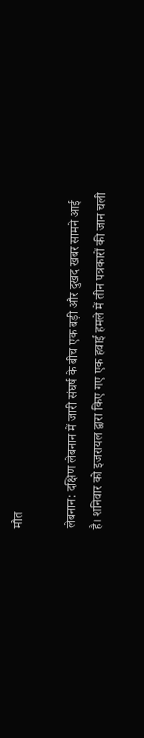मौत

लेबनान: दक्षिण लेबनान में जारी संघर्ष के बीच एक बड़ी और दुखद खबर सामने आई है। शनिवार को इजरायल द्वारा किए गए एक हवाई हमले में तीन पत्रकारों की जान चली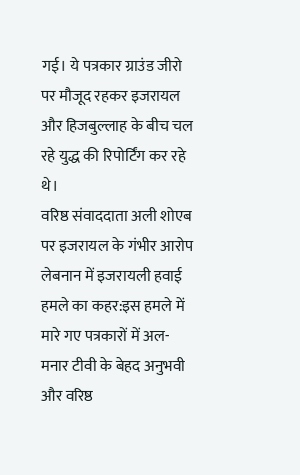गई। ये पत्रकार ग्राउंड जीरो पर मौजूद रहकर इजरायल और हिजबुल्लाह के बीच चल रहे युद्ध की रिपोर्टिंग कर रहे थे।
वरिष्ठ संवाददाता अली शोएब पर इजरायल के गंभीर आरोप
लेबनान में इजरायली हवाई हमले का कहर:इस हमले में मारे गए पत्रकारों में अल-मनार टीवी के बेहद अनुभवी और वरिष्ठ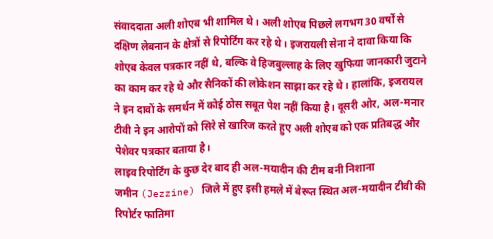संवाददाता अली शोएब भी शामिल थे। अली शोएब पिछले लगभग 30 वर्षों से दक्षिण लेबनान के क्षेत्रों से रिपोर्टिंग कर रहे थे। इजरायली सेना ने दावा किया कि शोएब केवल पत्रकार नहीं थे, बल्कि वे हिजबुल्लाह के लिए खुफिया जानकारी जुटाने का काम कर रहे थे और सैनिकों की लोकेशन साझा कर रहे थे। हालांकि, इजरायल ने इन दावों के समर्थन में कोई ठोस सबूत पेश नहीं किया है। दूसरी ओर, अल-मनार टीवी ने इन आरोपों को सिरे से खारिज करते हुए अली शोएब को एक प्रतिबद्ध और पेशेवर पत्रकार बताया है।
लाइव रिपोर्टिंग के कुछ देर बाद ही अल-मयादीन की टीम बनी निशाना
जमीन (Jezzine) जिले में हुए इसी हमले में बेरूत स्थित अल-मयादीन टीवी की रिपोर्टर फातिमा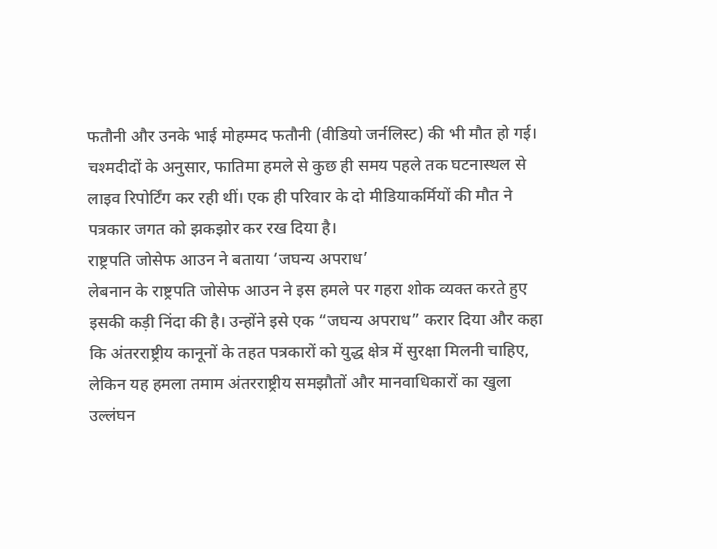फतौनी और उनके भाई मोहम्मद फतौनी (वीडियो जर्नलिस्ट) की भी मौत हो गई। चश्मदीदों के अनुसार, फातिमा हमले से कुछ ही समय पहले तक घटनास्थल से लाइव रिपोर्टिंग कर रही थीं। एक ही परिवार के दो मीडियाकर्मियों की मौत ने पत्रकार जगत को झकझोर कर रख दिया है।
राष्ट्रपति जोसेफ आउन ने बताया ‘जघन्य अपराध’
लेबनान के राष्ट्रपति जोसेफ आउन ने इस हमले पर गहरा शोक व्यक्त करते हुए इसकी कड़ी निंदा की है। उन्होंने इसे एक “जघन्य अपराध” करार दिया और कहा कि अंतरराष्ट्रीय कानूनों के तहत पत्रकारों को युद्ध क्षेत्र में सुरक्षा मिलनी चाहिए, लेकिन यह हमला तमाम अंतरराष्ट्रीय समझौतों और मानवाधिकारों का खुला उल्लंघन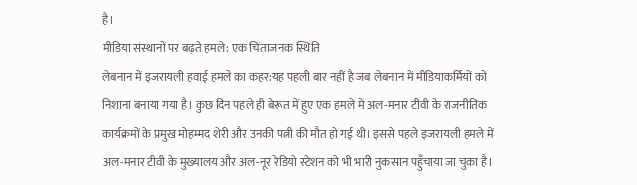है।
मीडिया संस्थानों पर बढ़ते हमले: एक चिंताजनक स्थिति
लेबनान में इजरायली हवाई हमले का कहर:यह पहली बार नहीं है जब लेबनान में मीडियाकर्मियों को निशाना बनाया गया है। कुछ दिन पहले ही बेरूत में हुए एक हमले में अल-मनार टीवी के राजनीतिक कार्यक्रमों के प्रमुख मोहम्मद शेरी और उनकी पत्नी की मौत हो गई थी। इससे पहले इजरायली हमले में अल-मनार टीवी के मुख्यालय और अल-नूर रेडियो स्टेशन को भी भारी नुकसान पहुँचाया जा चुका है।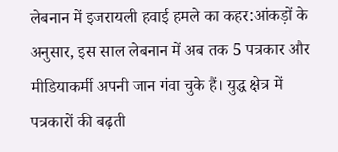लेबनान में इजरायली हवाई हमले का कहर:आंकड़ों के अनुसार, इस साल लेबनान में अब तक 5 पत्रकार और मीडियाकर्मी अपनी जान गंवा चुके हैं। युद्ध क्षेत्र में पत्रकारों की बढ़ती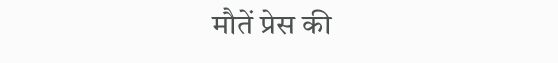मौतें प्रेस की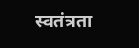स्वतंत्रता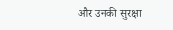और उनकी सुरक्षा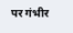पर गंभीर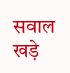सवाल खड़े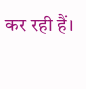कर रही हैं।